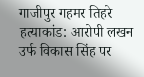गाजीपुर गहमर तिहरे हत्याकांड: आरोपी लखन उर्फ विकास सिंह पर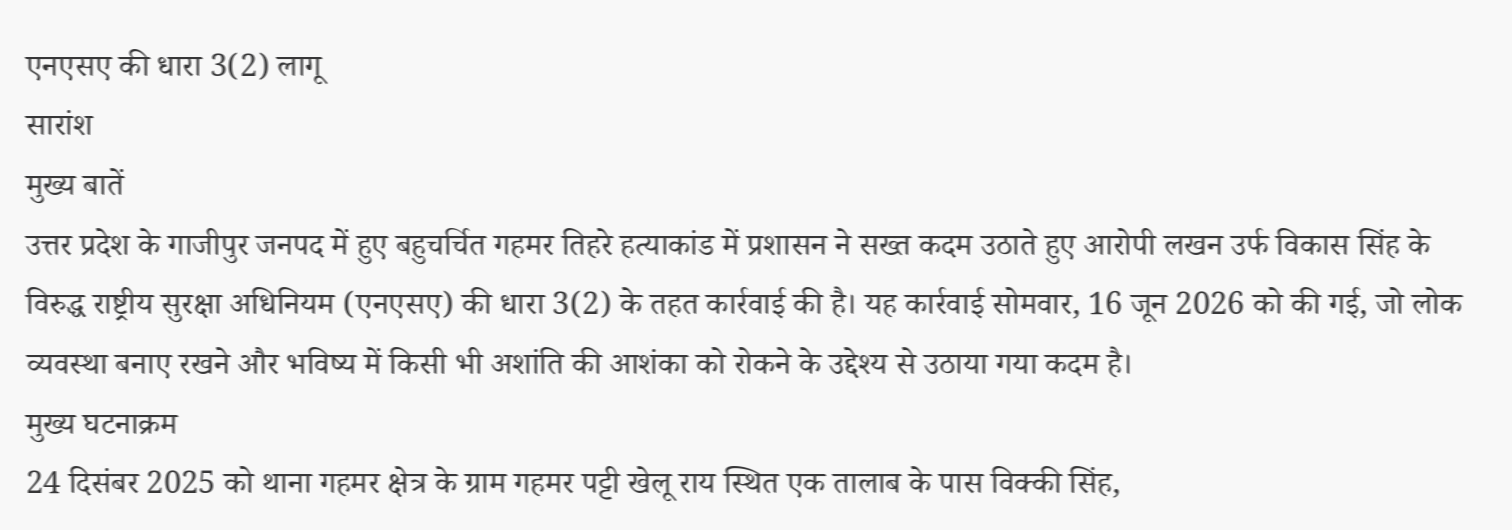एनएसए की धारा 3(2) लागू
सारांश
मुख्य बातें
उत्तर प्रदेश के गाजीपुर जनपद में हुए बहुचर्चित गहमर तिहरे हत्याकांड में प्रशासन ने सख्त कदम उठाते हुए आरोपी लखन उर्फ विकास सिंह के विरुद्ध राष्ट्रीय सुरक्षा अधिनियम (एनएसए) की धारा 3(2) के तहत कार्रवाई की है। यह कार्रवाई सोमवार, 16 जून 2026 को की गई, जो लोक व्यवस्था बनाए रखने और भविष्य में किसी भी अशांति की आशंका को रोकने के उद्देश्य से उठाया गया कदम है।
मुख्य घटनाक्रम
24 दिसंबर 2025 को थाना गहमर क्षेत्र के ग्राम गहमर पट्टी खेलू राय स्थित एक तालाब के पास विक्की सिंह,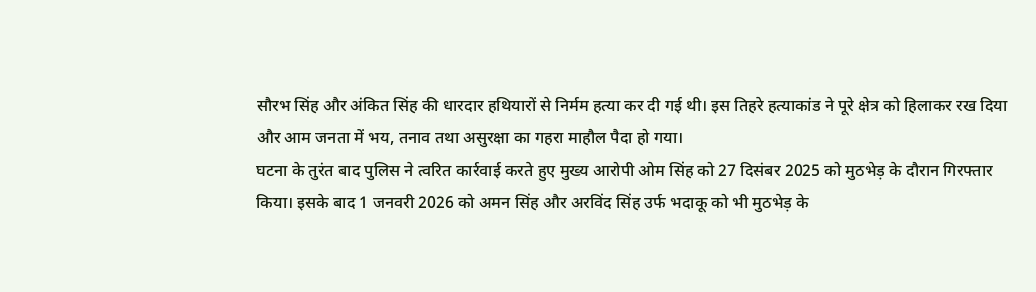सौरभ सिंह और अंकित सिंह की धारदार हथियारों से निर्मम हत्या कर दी गई थी। इस तिहरे हत्याकांड ने पूरे क्षेत्र को हिलाकर रख दिया और आम जनता में भय, तनाव तथा असुरक्षा का गहरा माहौल पैदा हो गया।
घटना के तुरंत बाद पुलिस ने त्वरित कार्रवाई करते हुए मुख्य आरोपी ओम सिंह को 27 दिसंबर 2025 को मुठभेड़ के दौरान गिरफ्तार किया। इसके बाद 1 जनवरी 2026 को अमन सिंह और अरविंद सिंह उर्फ भदाकू को भी मुठभेड़ के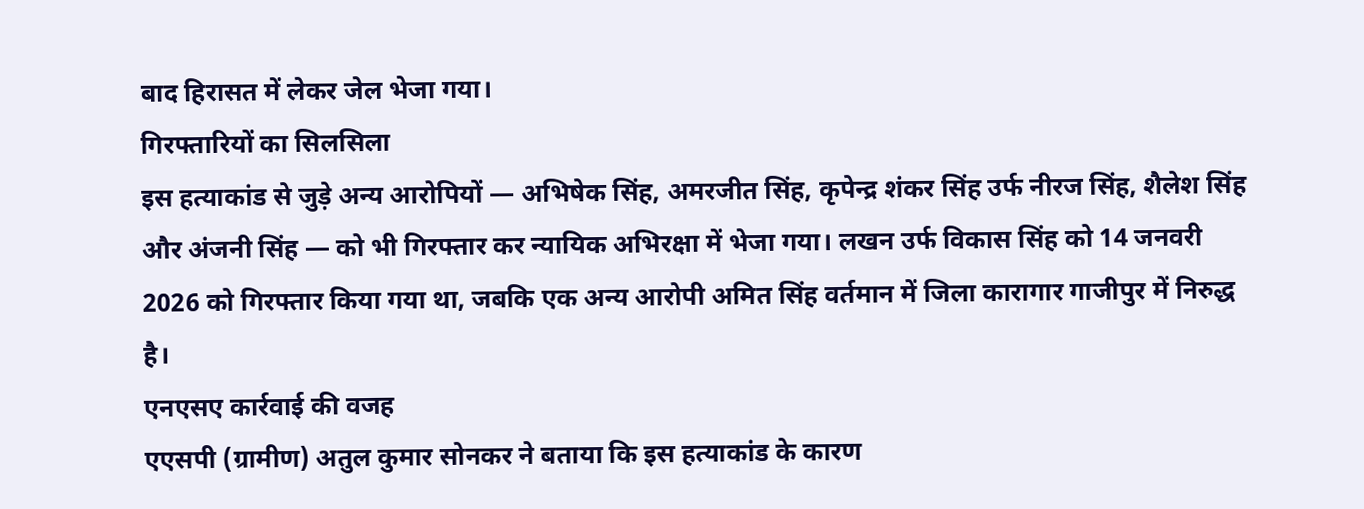बाद हिरासत में लेकर जेल भेजा गया।
गिरफ्तारियों का सिलसिला
इस हत्याकांड से जुड़े अन्य आरोपियों — अभिषेक सिंह, अमरजीत सिंह, कृपेन्द्र शंकर सिंह उर्फ नीरज सिंह, शैलेश सिंह और अंजनी सिंह — को भी गिरफ्तार कर न्यायिक अभिरक्षा में भेजा गया। लखन उर्फ विकास सिंह को 14 जनवरी 2026 को गिरफ्तार किया गया था, जबकि एक अन्य आरोपी अमित सिंह वर्तमान में जिला कारागार गाजीपुर में निरुद्ध है।
एनएसए कार्रवाई की वजह
एएसपी (ग्रामीण) अतुल कुमार सोनकर ने बताया कि इस हत्याकांड के कारण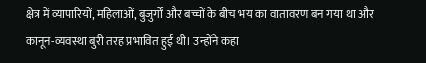क्षेत्र में व्यापारियों, महिलाओं, बुजुर्गों और बच्चों के बीच भय का वातावरण बन गया था और कानून-व्यवस्था बुरी तरह प्रभावित हुई थी। उन्होंने कहा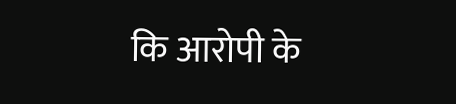कि आरोपी के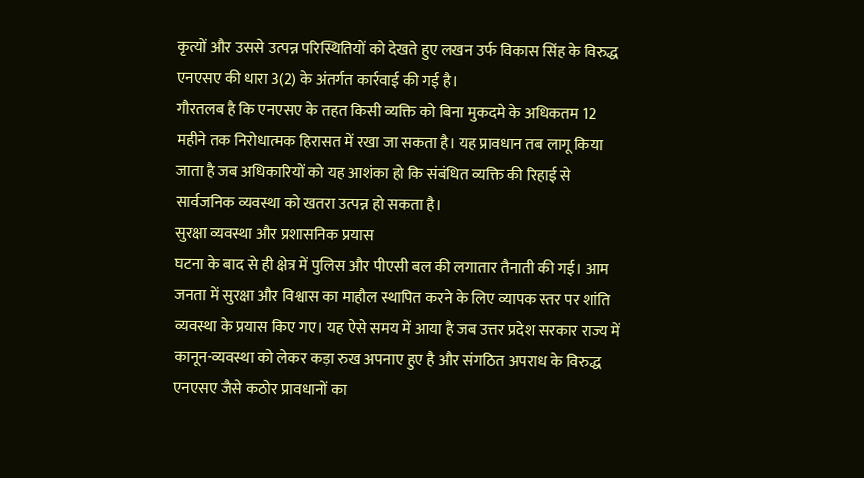कृत्यों और उससे उत्पन्न परिस्थितियों को देखते हुए लखन उर्फ विकास सिंह के विरुद्ध एनएसए की धारा 3(2) के अंतर्गत कार्रवाई की गई है।
गौरतलब है कि एनएसए के तहत किसी व्यक्ति को बिना मुकदमे के अधिकतम 12 महीने तक निरोधात्मक हिरासत में रखा जा सकता है। यह प्रावधान तब लागू किया जाता है जब अधिकारियों को यह आशंका हो कि संबंधित व्यक्ति की रिहाई से सार्वजनिक व्यवस्था को खतरा उत्पन्न हो सकता है।
सुरक्षा व्यवस्था और प्रशासनिक प्रयास
घटना के बाद से ही क्षेत्र में पुलिस और पीएसी बल की लगातार तैनाती की गई। आम जनता में सुरक्षा और विश्वास का माहौल स्थापित करने के लिए व्यापक स्तर पर शांति व्यवस्था के प्रयास किए गए। यह ऐसे समय में आया है जब उत्तर प्रदेश सरकार राज्य में कानून-व्यवस्था को लेकर कड़ा रुख अपनाए हुए है और संगठित अपराध के विरुद्ध एनएसए जैसे कठोर प्रावधानों का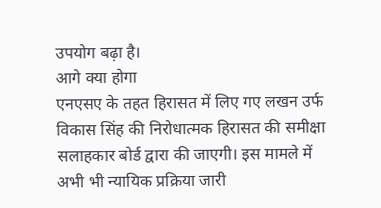उपयोग बढ़ा है।
आगे क्या होगा
एनएसए के तहत हिरासत में लिए गए लखन उर्फ विकास सिंह की निरोधात्मक हिरासत की समीक्षा सलाहकार बोर्ड द्वारा की जाएगी। इस मामले में अभी भी न्यायिक प्रक्रिया जारी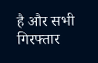है और सभी गिरफ्तार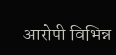आरोपी विभिन्न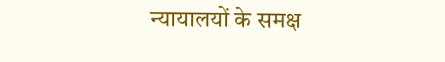न्यायालयों के समक्ष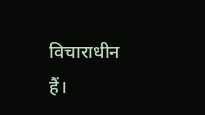विचाराधीन हैं।